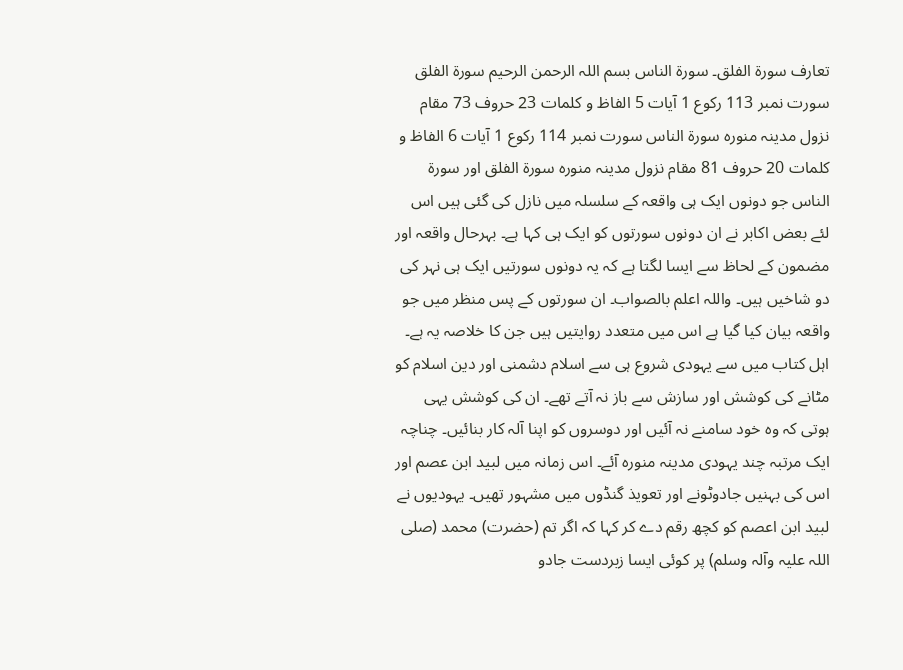تعارف سورة الفلق۔ سورة الناس بسم اللہ الرحمن الرحیم سورة الفلق سورت نمبر 113 رکوع 1 آیات 5 الفاظ و کلمات 23 حروف 73 مقام نزول مدینہ منورہ سورة الناس سورت نمبر 114 رکوع 1 آیات 6 الفاظ و کلمات 20 حروف 81 مقام نزول مدینہ منورہ سورة الفلق اور سورة الناس جو دونوں ایک ہی واقعہ کے سلسلہ میں نازل کی گئی ہیں اس لئے بعض اکابر نے ان دونوں سورتوں کو ایک ہی کہا ہے۔ بہرحال واقعہ اور مضمون کے لحاظ سے ایسا لگتا ہے کہ یہ دونوں سورتیں ایک ہی نہر کی دو شاخیں ہیں۔ واللہ اعلم بالصواب۔ ان سورتوں کے پس منظر میں جو واقعہ بیان کیا گیا ہے اس میں متعدد روایتیں ہیں جن کا خلاصہ یہ ہے۔ اہل کتاب میں سے یہودی شروع ہی سے اسلام دشمنی اور دین اسلام کو مٹانے کی کوشش اور سازش سے باز نہ آتے تھے۔ ان کی کوشش یہی ہوتی کہ وہ خود سامنے نہ آئیں اور دوسروں کو اپنا آلہ کار بنائیں۔ چناچہ ایک مرتبہ چند یہودی مدینہ منورہ آئے۔ اس زمانہ میں لبید ابن عصم اور اس کی بہنیں جادوٹونے اور تعویذ گنڈوں میں مشہور تھیں۔ یہودیوں نے لبید ابن اعصم کو کچھ رقم دے کر کہا کہ اگر تم (حضرت) محمد (صلی اللہ علیہ وآلہ وسلم) پر کوئی ایسا زبردست جادو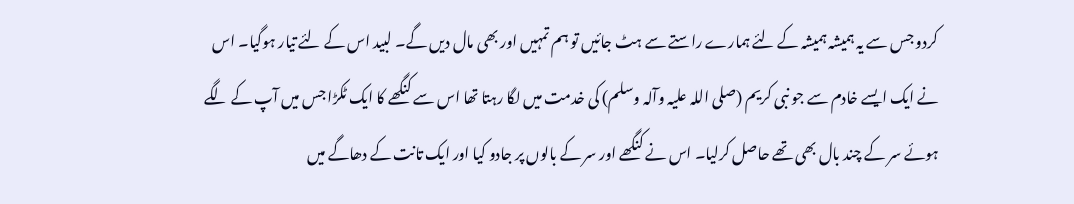کردو جس سے یہ ہمیشہ ہمیشہ کے لئے ہمارے راستے سے ہٹ جائیں تو ہم تمہیں اور بھی مال دیں گے۔ لبید اس کے لئے تیار ہوگیا۔ اس نے ایک ایسے خادم سے جو نبی کریم (صلی اللہ علیہ وآلہ وسلم) کی خدمت میں لگا رہتا تھا اس سے کنگھے کا ایک ٹکڑا جس میں آپ کے لگے ہوئے سر کے چند بال بھی تھے حاصل کرلیا۔ اس نے کنگھے اور سر کے بالوں پر جادو کیا اور ایک تانت کے دھاگے میں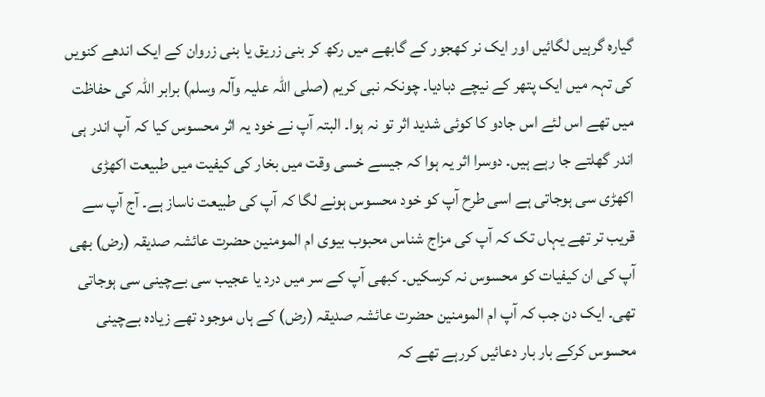گیارہ گرہیں لگائیں اور ایک نر کھجور کے گابھے میں رکھ کر بنی زریق یا بنی زروان کے ایک اندھے کنویں کی تہہ میں ایک پتھر کے نیچے دبادیا۔ چونکہ نبی کریم (صلی اللہ علیہ وآلہ وسلم) برابر اللہ کی حفاظت میں تھے اس لئے اس جادو کا کوئی شدید اثر تو نہ ہوا۔ البتہ آپ نے خود یہ اثر محسوس کیا کہ آپ اندر ہی اندر گھلتے جا رہے ہیں۔ دوسرا اثر یہ ہوا کہ جیسے خسی وقت میں بخار کی کیفیت میں طبیعت اکھڑی اکھڑی سی ہوجاتی ہے اسی طرح آپ کو خود محسوس ہونے لگا کہ آپ کی طبیعت ناساز ہے۔ آج آپ سے قریب تر تھے یہاں تک کہ آپ کی مزاج شناس محبوب بیوی ام المومنین حضرت عائشہ صدیقہ (رض) بھی آپ کی ان کیفیات کو محسوس نہ کرسکیں۔ کبھی آپ کے سر میں درد یا عجیب سی بےچینی سی ہوجاتی تھی۔ ایک دن جب کہ آپ ام المومنین حضرت عائشہ صدیقہ (رض) کے ہاں موجود تھے زیادہ بےچینی محسوس کرکے بار بار دعائیں کررہے تھے کہ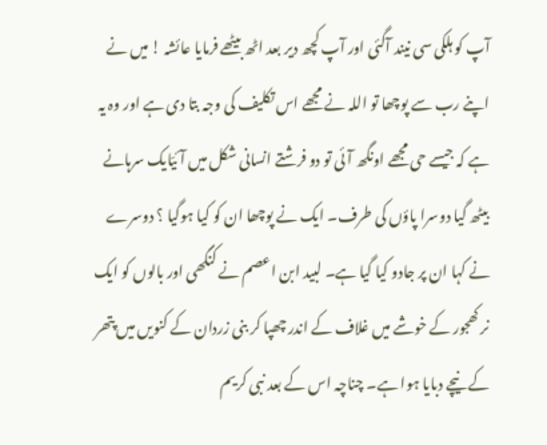آپ کو ہلکی سی نیند آگئی اور آپ کچھ دیر بعد اٹھ بیٹھے فرمایا عائشہ ! میں نے اپنے رب سے پوچھا تو اللہ نے مجھے اس تکلیف کی وجہ بتا دی ہے اور وہ یہ ہے کہ جیسے حی مجھے اونگھ آئی تو دو فرشتے انسانی شکل میں آئیّایک سرہانے بیٹھ گیا دوسرا پاؤں کی طرف۔ ایک نے پوچھا ان کو کیا ہوگیا ؟ دوسرے نے کہا ان پر جادو کیا گیا ہے۔ لبید ابن اعصم نے کنگھی اور بالوں کو ایک نر کھجور کے خوشے میں غلاف کے اندر چھپا کر بنی زردان کے کنویں میں پتھر کے نیچے دبایا ہوا ہے۔ چناچہ اس کے بعد نبی کریم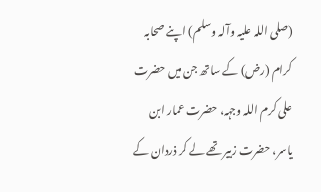(صلی اللہ علیہ وآلہ وسلم) اپنے صحابہ کرام (رض) کے ساتھ جن میں حضرت علی کرم اللہ وجہہ، حضرت عمار ابن یاسر، حضرت زبیر تھے لے کر ذردان کے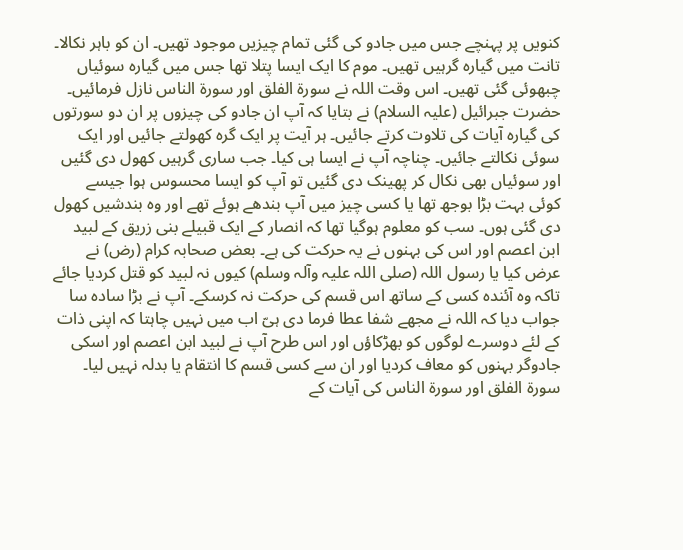کنویں پر پہنچے جس میں جادو کی گئی تمام چیزیں موجود تھیں۔ ان کو باہر نکالا۔ تانت میں گیارہ گرہیں تھیں۔ موم کا ایک ایسا پتلا تھا جس میں گیارہ سوئیاں چبھوئی گئی تھیں۔ اس وقت اللہ نے سورة الفلق اور سورة الناس نازل فرمائیں۔ حضرت جبرائیل (علیہ السلام) نے بتایا کہ آپ ان جادو کی چیزوں پر ان دو سورتوں کی گیارہ آیات کی تلاوت کرتے جائیں۔ ہر آیت پر ایک گرہ کھولتے جائیں اور ایک سوئی نکالتے جائیں۔ چناچہ آپ نے ایسا ہی کیا۔ جب ساری گرہیں کھول دی گئیں اور سوئیاں بھی نکال کر پھینک دی گئیں تو آپ کو ایسا محسوس ہوا جیسے کوئی بہت بڑا بوجھ تھا یا کسی چیز میں آپ بندھے ہوئے تھے اور وہ بندشیں کھول دی گئی ہوں۔ سب کو معلوم ہوگیا تھا کہ انصار کے ایک قبیلے بنی زریق کے لبید ابن اعصم اور اس کی بہنوں نے یہ حرکت کی ہے۔ بعض صحابہ کرام (رض) نے عرض کیا یا رسول اللہ (صلی اللہ علیہ وآلہ وسلم) کیوں نہ لبید کو قتل کردیا جائے تاکہ وہ آئندہ کسی کے ساتھ اس قسم کی حرکت نہ کرسکے۔ آپ نے بڑا سادہ سا جواب دیا کہ اللہ نے مجھے شفا عطا فرما دی ہیّ اب میں نہیں چاہتا کہ اپنی ذات کے لئے دوسرے لوگوں کو بھڑکاؤں اور اس طرح آپ نے لبید ابن اعصم اور اسکی جادوگر بہنوں کو معاف کردیا اور ان سے کسی قسم کا انتقام یا بدلہ نہیں لیا۔ سورة الفلق اور سورة الناس کی آیات کے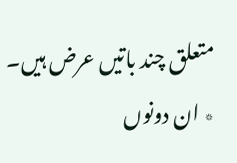متعلق چند باتیں عرض ہیں۔ ٭ ان دونوں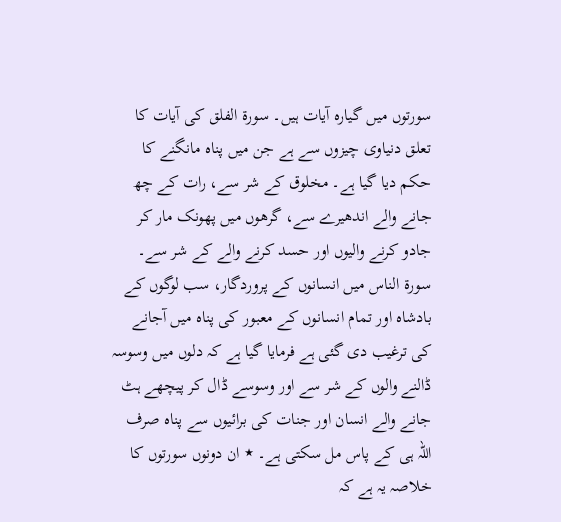سورتوں میں گیارہ آیات ہیں۔ سورة الفلق کی آیات کا تعلق دنیاوی چیزوں سے ہے جن میں پناہ مانگنے کا حکم دیا گیا ہے۔ مخلوق کے شر سے، رات کے چھ جانے والے اندھیرے سے، گرھوں میں پھونک مار کر جادو کرنے والیوں اور حسد کرنے والے کے شر سے۔ سورة الناس میں انسانوں کے پروردگار، سب لوگوں کے بادشاہ اور تمام انسانوں کے معبور کی پناہ میں آجانے کی ترغیب دی گئی ہے فرمایا گیا ہے کہ دلوں میں وسوسہ ڈالنے والوں کے شر سے اور وسوسے ڈال کر پیچھے ہٹ جانے والے انسان اور جنات کی برائیوں سے پناہ صرف اللہ ہی کے پاس مل سکتی ہے۔ ٭ ان دونوں سورتوں کا خلاصہ یہ ہے کہ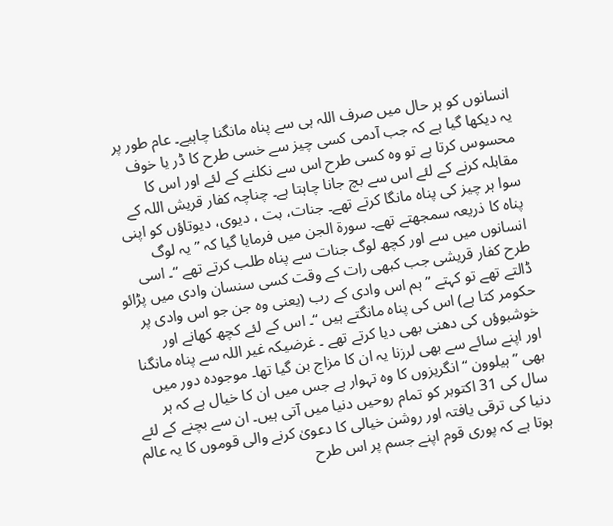انسانوں کو ہر حال میں صرف اللہ ہی سے پناہ مانگنا چاہیے۔ عام طور پر یہ دیکھا گیا ہے کہ جب آدمی کسی چیز سے خسی طرح کا ڈر یا خوف محسوس کرتا ہے تو وہ کسی طرح اس سے نکلنے کے لئے اور اس کا مقابلہ کرنے کے لئے اس سے بچ جانا چاہتا ہے۔ چناچہ کفار قریش اللہ کے سوا ہر چیز کی پناہ مانگا کرتے تھے۔ جنات، بت ، دیوی، دیوتاؤں کو اپنی پناہ کا ذریعہ سمجھتے تھے۔ سورة الجن میں فرمایا گیا کہ ” یہ لوگ انسانوں میں سے اور کچھ لوگ جنات سے پناہ طلب کرتے تھے “۔ اسی طرح کفار قریشی جب کبھی رات کے وقت کسی سنسان وادی میں پڑائو ڈالتے تھے تو کہتے ” ہم اس وادی کے رب (یعنی وہ جن جو اس وادی پر حکومر کتا ہے) اس کی پناہ مانگتے ہیں “۔ اس کے لئے کچھ کھانے اور خوشبوؤں کی دھنی بھی دیا کرتے تھے ۔ غرضیکہ غیر اللہ سے پناہ مانگنا اور اپنے سائے سے بھی لرزنا یہ ان کا مزاج بن گیا تھا۔ موجودہ دور میں بھی ” ہیلوون “ انگریزوں کا وہ تہوار ہے جس میں ان کا خیال ہے کہ ہر سال کی 31 اکتوبر کو تمام روحیں دنیا میں آتی ہیں۔ ان سے بچنے کے لئے دنیا کی ترقی یافتہ اور روشن خیالی کا دعویٰ کرنے والی قوموں کا یہ عالم ہوتا ہے کہ پوری قوم اپنے جسم پر اس طرح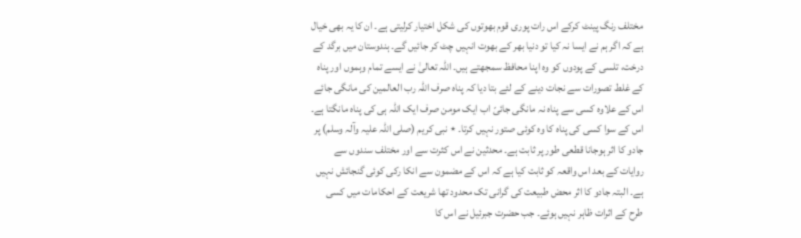مختلف رنگ پینٹ کرکے اس رات پوری قوم بھوتوں کی شکل اختیار کرلیتی ہے۔ ان کا یہ بھی خیال ہے کہ اگر ہم نے ایسا نہ کیا تو دنیا بھر کے بھوت انہیں چٹ کر جائیں گے۔ ہندوستان میں برگد کے درخت، تلسی کے پودوں کو وہ اپنا محافظ سمجھتے ہیں۔ اللہ تعالیٰ نے ایسے تمام وہموں اور پناہ کے غلط تصورات سے نجات دینے کے لئے بتا دیا کہ پناہ صرف اللہ رب العالمین کی مانگی جائے اس کے علاوہ کسی سے پناہ نہ مانگی جائیّ اب ایک مومن صرف ایک اللہ ہی کی پناہ مانگتا ہے۔ اس کے سوا کسی کی پناہ کا وہ کوئی صتور نہیں کرتا۔ ٭ نبی کریم (صلی اللہ علیہ وآلہ وسلم) پر جادو کا اثر ہوجانا قطعی طور پر ثابت ہے۔ محدثین نے اس کثرت سے اور مختلف سندوں سے روایات کے بعد اس واقعہ کو ثابت کیا ہے کہ اس کے مضمون سے انکا رکی کوئی گنجائش نہیں ہے۔ البتہ جادو کا اثر محض طبیعت کی گرانی تک محدود تھا شریعت کے احکامات میں کسی طرح کے اثرات ظاہر نہیں ہوئے۔ جب حضرت جبرئیل نے اس کا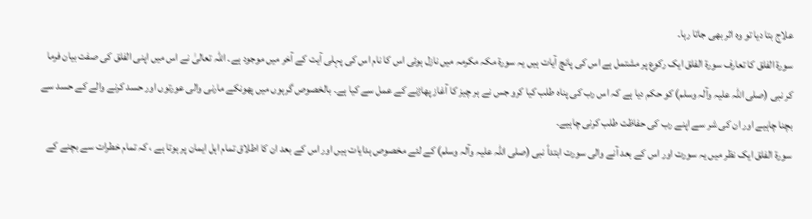علاج بتا دیا تو وہ اثر بھی جاتا رہا۔
سورة الفلق کا تعارف سورۃ الفلق ایک رکوع پر مشتمل ہے اس کی پانچ آیات ہیں یہ سورة مکہ مکرمہ میں نازل ہوئی اس کا نام اس کی پہلی آیت کے آخر میں موجود ہے۔ اللہ تعالیٰ نے اس میں اپنی الفلق کی صفت بیان فرما کر نبی (صلی اللہ علیہ وآلہ وسلم) کو حکم دیا ہے کہ اس رب کی پناہ طلب کیا کرو جس نے ہر چیز کا آغاز پھاڑنے کے عمل سے کیا ہے۔ بالخصوص گرہوں میں پھونکے مارنی والی عورتوں اور حسد کرنے والے کے حسد سے بچنا چاہیے اور ان کی شر سے اپنے رب کی حفاظت طلب کرنی چاہیے۔
سورة الفلق ایک نظر میں یہ سورت اور اس کے بعد آنے والی سورت ابتداً نبی (صلی اللہ علیہ وآلہ وسلم) کے لئے مخصوص ہدایات ہیں اور اس کے بعد ان کا اطلاق تمام اہل ایمان پر ہوتا ہے ، کہ تمام خطرات سے بچنے کے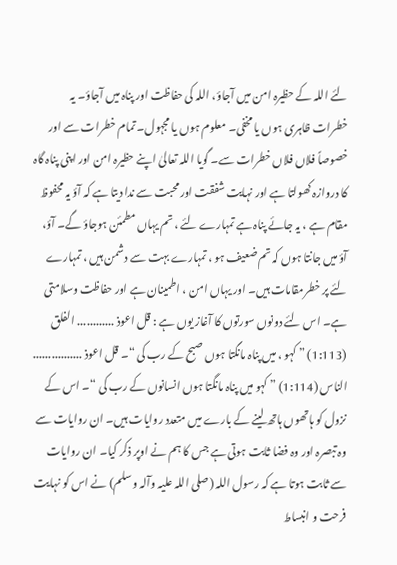لئے اللہ کے حظیرہ امن میں آجاؤ، اللہ کی حفاظت اور پناہ میں آجاؤ۔ یہ خطرات ظاہری ہوں یا مخفی۔ معلوم ہوں یا مجہول۔ تمام خطرات سے اور خصوصاً فلاں فلاں خطرات سے۔ گویا اللہ تعالیٰ اپنے حظیرہ امن اور اپنی پناہ گاہ کا دروازہ کھولتا ہے اور نہایت شفقت اور محبت سے ندا دیتا ہے کہ آؤ یہ محفوظ مقام ہے ، یہ جائے پناہ ہے تمہارے لئے ، تم یہاں مطمئن ہوجاؤ گے۔ آؤ، آؤ میں جانتا ہوں کہ تم ضعیف ہو ، تمہارے بہت سے دشمن ہیں ، تمہارے لئے پر خطرمقامات ہیں۔ اور یہاں امن ، اطمینان ہے اور حفاظت وسلامتی ہے۔ اس لئے دونوں سورتوں کا آغاز یوں ہے : قل اعوذ ............ الفلق (1:113) ” کہو ، میں پناہ مانگتا ہوں صبح کے رب کی “۔ قل اعوذ ................ الناس (1:114) ” کہو میں پناہ مانگتا ہوں انسانوں کے رب کی “۔ اس کے نزول کو ہاتھوں ہاتھ لینے کے بارے میں متعدد روایات ہیں۔ ان روایات سے وہ تبصرہ اور وہ فضا ثابت ہوتی ہے جس کا ہم نے اوپر ذکر کیا۔ ان روایات سے ثابت ہوتا ہے کہ رسول اللہ (صلی اللہ علیہ وآلہ وسلم) نے اس کو نہایت فرحت و انبساط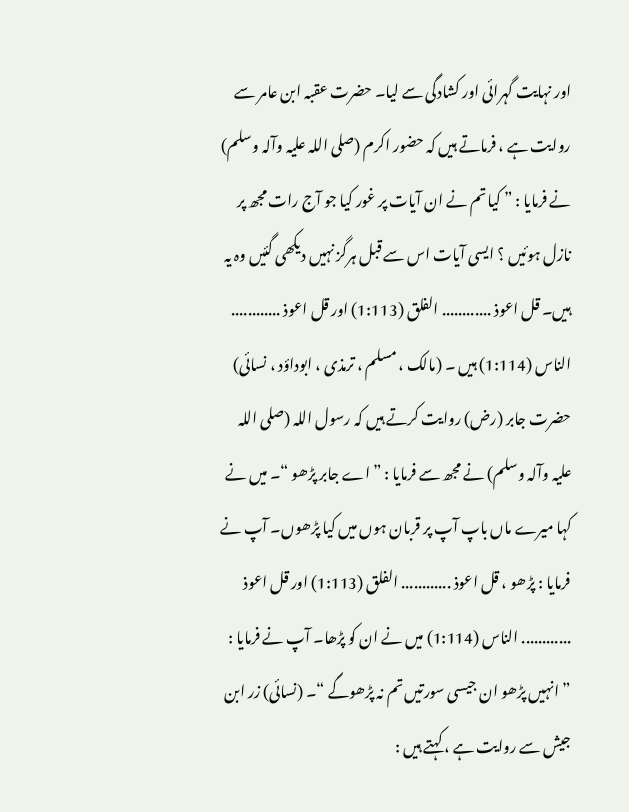اور نہایت گہرائی اور کشادگی سے لیا۔ حضرت عقبہ ابن عامر سے روایت ہے ، فرماتے ہیں کہ حضور اکرم (صلی اللہ علیہ وآلہ وسلم) نے فرمایا : ” کیا تم نے ان آیات پر غور کیا جو آج رات مجھ پر نازل ہوئیں ؟ ایسی آیات اس سے قبل ہرگز نہیں دیکھی گئیں وہ یہ ہیں۔ قل اعوذ ............ الفلق (1:113) اور قل اعوذ ............ الناس (1:114) ہیں ۔ (مالک ، مسلم ، ترمذی ، ابوداؤد ، نسائی) حضرت جابر (رض) روایت کرتے ہیں کہ رسول اللہ (صلی اللہ علیہ وآلہ وسلم) نے مجھ سے فرمایا : ” اے جابر پڑھو “۔ میں نے کہا میرے ماں باپ آپ پر قربان ہوں میں کیا پڑھوں۔ آپ نے فرمایا : پڑھو ، قل اعوذ ............ الفلق (1:113) اور قل اعوذ ............ الناس (1:114) میں نے ان کو پڑھا۔ آپ نے فرمایا : ” انہیں پڑھو ان جیسی سورتیں تم نہ پڑھوگے “۔ (نسائی) زر ابن جیش سے روایت ہے ، کہتے ہیں :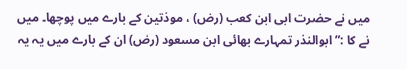میں نے حضرت ابی ابن کعب (رض) ، موذتین کے بارے میں پوچھا۔ میں نے کا :” ابوالنذر تمہارے بھائی ابن مسعود (رض) ان کے بارے میں یہ یہ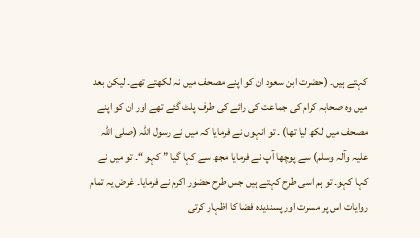کہتے ہیں۔ (حضرت ابن سعود ان کو اپنے مصحف میں نہ لکھتے تھے۔ لیکن بعد میں وہ صحابہ کرام کی جماعت کی رائے کی طرف پلٹ گئے تھے اور ان کو اپنے مصحف میں لکھ لیا تھا) ۔ تو انہوں نے فرمایا کہ میں نے رسول اللہ (صلی اللہ علیہ وآلہ وسلم) سے پوچھا آپ نے فرمایا مجھ سے کہا گیا ” کہو “۔ تو میں نے کہا کہو۔ تو ہم اسی طرح کہتے ہیں جس طرح حضور اکرم نے فرمایا۔ غرض یہ تمام روایات اس پر مسرت اور پسندیدہ فضا کا اظہار کرتی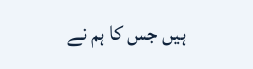ہیں جس کا ہم نے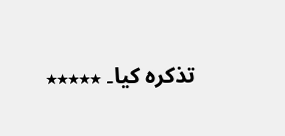تذکرہ کیا۔ ٭٭٭٭٭